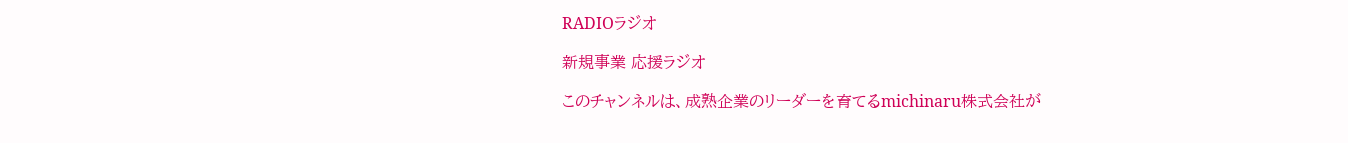RADIOラジオ

新規事業 応援ラジオ

このチャンネルは、成熟企業のリーダーを育てるmichinaru株式会社が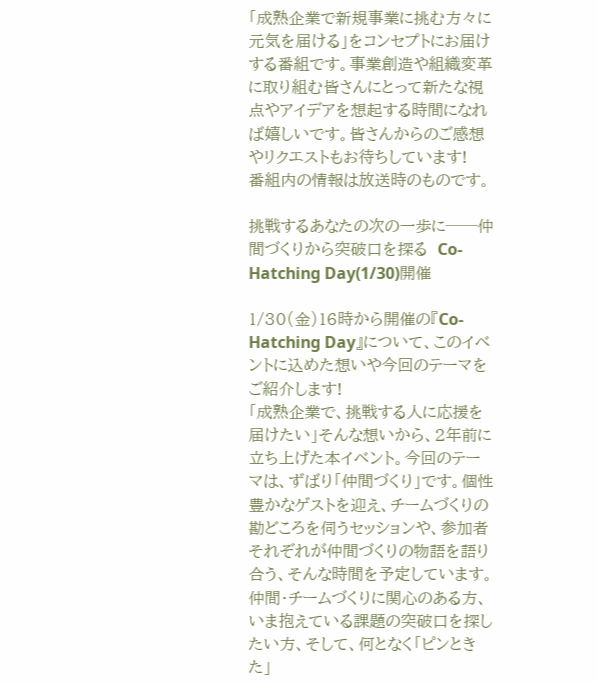「成熟企業で新規事業に挑む方々に元気を届ける」をコンセプトにお届けする番組です。事業創造や組織変革に取り組む皆さんにとって新たな視点やアイデアを想起する時間になれば嬉しいです。皆さんからのご感想やリクエストもお待ちしています!
番組内の情報は放送時のものです。

挑戦するあなたの次の一歩に──仲間づくりから突破口を探る  Co-Hatching Day(1/30)開催

1/30(金)16時から開催の『Co-Hatching Day』について、このイベントに込めた想いや今回のテーマをご紹介します!
「成熟企業で、挑戦する人に応援を届けたい」そんな想いから、2年前に立ち上げた本イベント。今回のテーマは、ずばり「仲間づくり」です。個性豊かなゲストを迎え、チームづくりの勘どころを伺うセッションや、参加者それぞれが仲間づくりの物語を語り合う、そんな時間を予定しています。仲間・チームづくりに関心のある方、いま抱えている課題の突破口を探したい方、そして、何となく「ピンときた」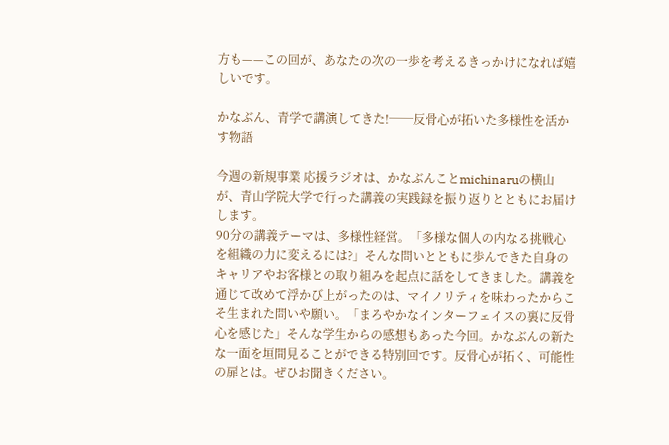方も——この回が、あなたの次の一歩を考えるきっかけになれば嬉しいです。

かなぶん、青学で講演してきた!──反骨心が拓いた多様性を活かす物語

今週の新規事業 応援ラジオは、かなぶんことmichinaruの横山が、青山学院大学で行った講義の実践録を振り返りとともにお届けします。
90分の講義テーマは、多様性経営。「多様な個人の内なる挑戦心を組織の力に変えるには?」そんな問いとともに歩んできた自身のキャリアやお客様との取り組みを起点に話をしてきました。講義を通じて改めて浮かび上がったのは、マイノリティを味わったからこそ生まれた問いや願い。「まろやかなインターフェイスの裏に反骨心を感じた」そんな学生からの感想もあった今回。かなぶんの新たな一面を垣間見ることができる特別回です。反骨心が拓く、可能性の扉とは。ぜひお聞きください。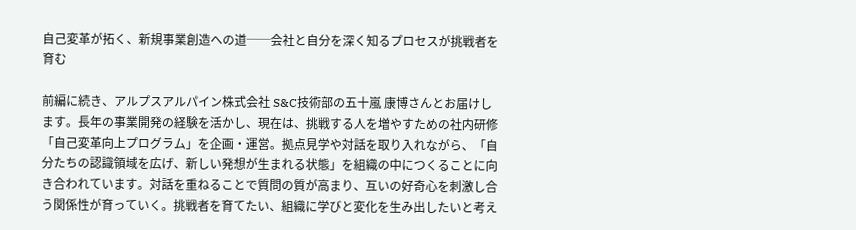自己変革が拓く、新規事業創造への道──会社と自分を深く知るプロセスが挑戦者を育む

前編に続き、アルプスアルパイン株式会社 S&C技術部の五十嵐 康博さんとお届けします。長年の事業開発の経験を活かし、現在は、挑戦する人を増やすための社内研修「自己変革向上プログラム」を企画・運営。拠点見学や対話を取り入れながら、「自分たちの認識領域を広げ、新しい発想が生まれる状態」を組織の中につくることに向き合われています。対話を重ねることで質問の質が高まり、互いの好奇心を刺激し合う関係性が育っていく。挑戦者を育てたい、組織に学びと変化を生み出したいと考え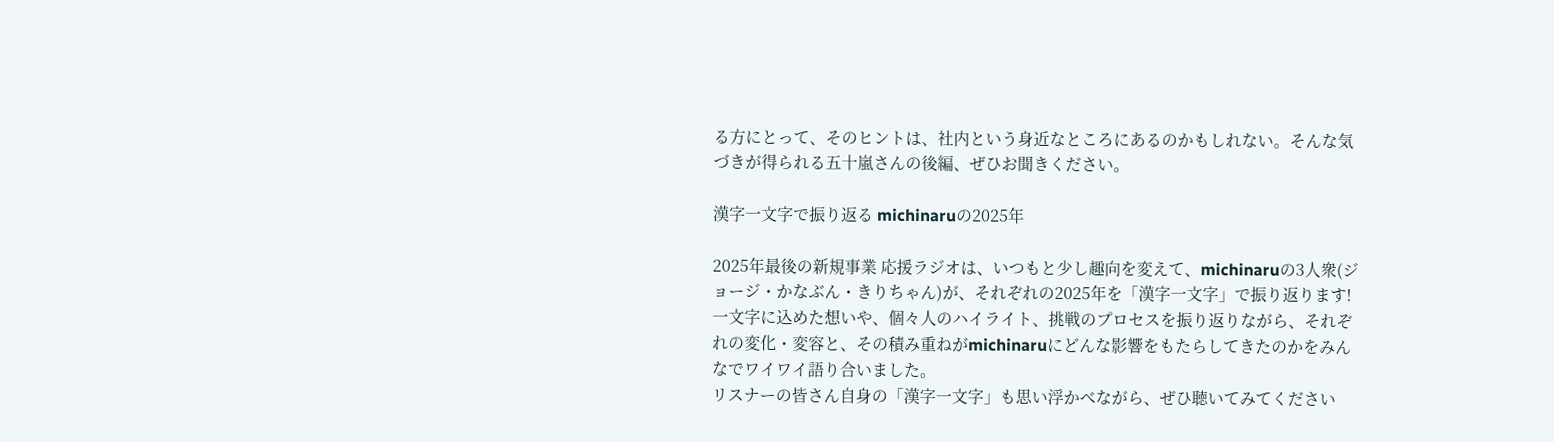る方にとって、そのヒントは、社内という身近なところにあるのかもしれない。そんな気づきが得られる五十嵐さんの後編、ぜひお聞きください。

漢字一文字で振り返る michinaruの2025年

2025年最後の新規事業 応援ラジオは、いつもと少し趣向を変えて、michinaruの3人衆(ジョージ・かなぶん・きりちゃん)が、それぞれの2025年を「漢字一文字」で振り返ります!
一文字に込めた想いや、個々人のハイライト、挑戦のプロセスを振り返りながら、それぞれの変化・変容と、その積み重ねがmichinaruにどんな影響をもたらしてきたのかをみんなでワイワイ語り合いました。
リスナーの皆さん自身の「漢字一文字」も思い浮かべながら、ぜひ聴いてみてください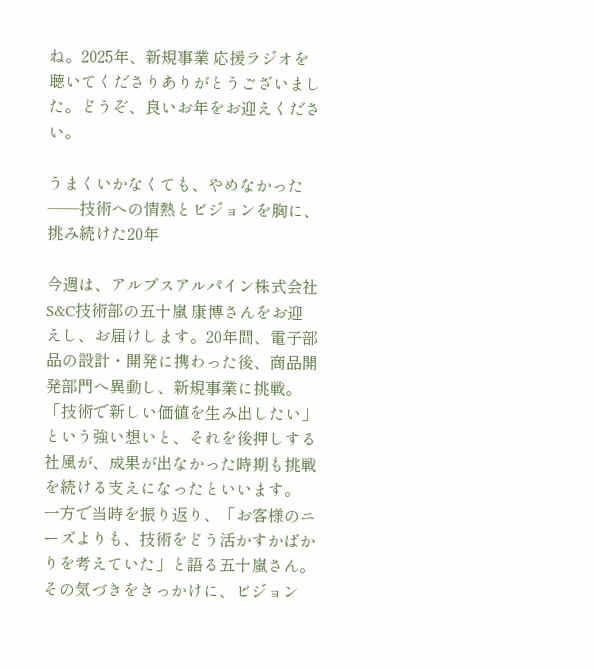ね。2025年、新規事業 応援ラジオを聴いてくださりありがとうございました。どうぞ、良いお年をお迎えください。

うまくいかなくても、やめなかった──技術への情熱とビジョンを胸に、挑み続けた20年

今週は、アルプスアルパイン株式会社 S&C技術部の五十嵐 康博さんをお迎えし、お届けします。20年間、電子部品の設計・開発に携わった後、商品開発部門へ異動し、新規事業に挑戦。「技術で新しい価値を生み出したい」という強い想いと、それを後押しする社風が、成果が出なかった時期も挑戦を続ける支えになったといいます。
一方で当時を振り返り、「お客様のニーズよりも、技術をどう活かすかばかりを考えていた」と語る五十嵐さん。その気づきをきっかけに、ビジョン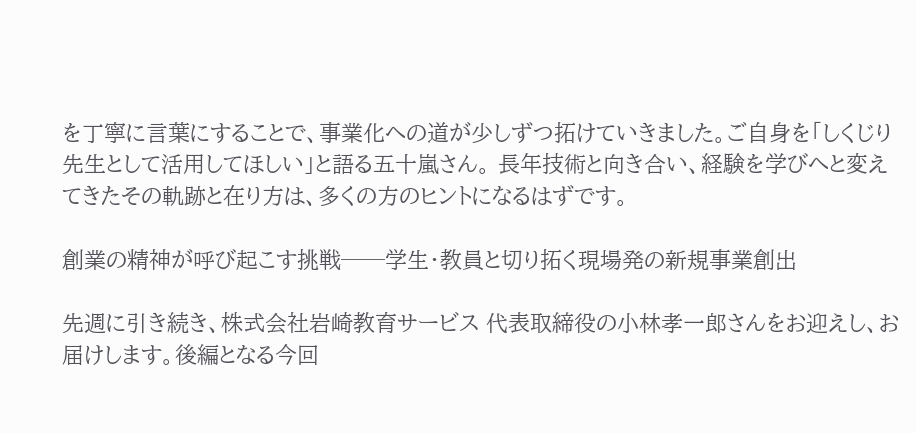を丁寧に言葉にすることで、事業化への道が少しずつ拓けていきました。ご自身を「しくじり先生として活用してほしい」と語る五十嵐さん。 長年技術と向き合い、経験を学びへと変えてきたその軌跡と在り方は、多くの方のヒントになるはずです。

創業の精神が呼び起こす挑戦──学生・教員と切り拓く現場発の新規事業創出

先週に引き続き、株式会社岩崎教育サービス 代表取締役の小林孝一郎さんをお迎えし、お届けします。後編となる今回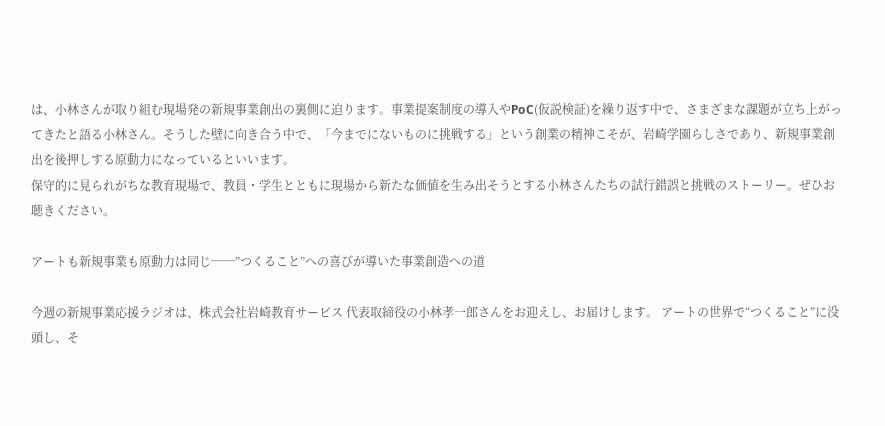は、小林さんが取り組む現場発の新規事業創出の裏側に迫ります。事業提案制度の導入やPoC(仮説検証)を繰り返す中で、さまざまな課題が立ち上がってきたと語る小林さん。そうした壁に向き合う中で、「今までにないものに挑戦する」という創業の精神こそが、岩崎学園らしさであり、新規事業創出を後押しする原動力になっているといいます。
保守的に見られがちな教育現場で、教員・学生とともに現場から新たな価値を生み出そうとする小林さんたちの試行錯誤と挑戦のストーリー。ぜひお聴きください。

アートも新規事業も原動力は同じ──”つくること”への喜びが導いた事業創造への道

今週の新規事業応援ラジオは、株式会社岩崎教育サービス 代表取締役の小林孝一郎さんをお迎えし、お届けします。 アートの世界で“つくること”に没頭し、そ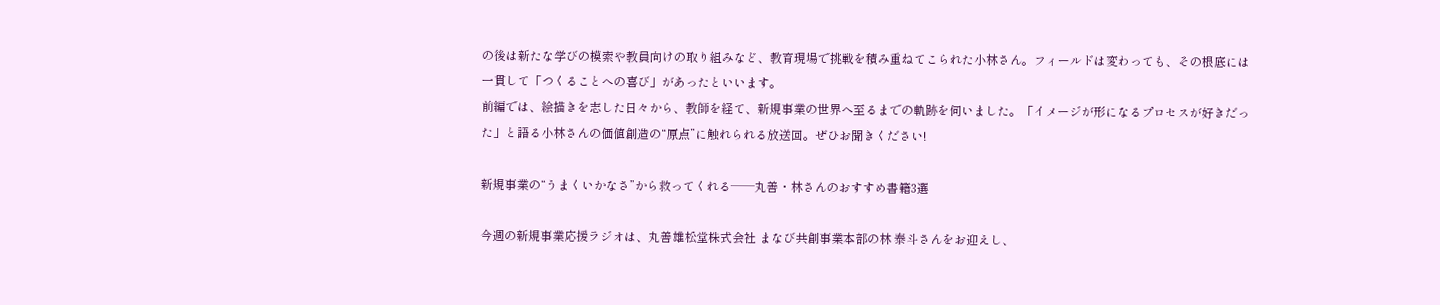の後は新たな学びの模索や教員向けの取り組みなど、教育現場で挑戦を積み重ねてこられた小林さん。フィールドは変わっても、その根底には一貫して「つくることへの喜び」があったといいます。
前編では、絵描きを志した日々から、教師を経て、新規事業の世界へ至るまでの軌跡を伺いました。「イメージが形になるプロセスが好きだった」と語る小林さんの価値創造の“原点”に触れられる放送回。ぜひお聞きください!

新規事業の“うまくいかなさ”から救ってくれる──丸善・林さんのおすすめ書籍3選

今週の新規事業応援ラジオは、丸善雄松堂株式会社 まなび共創事業本部の林 泰斗さんをお迎えし、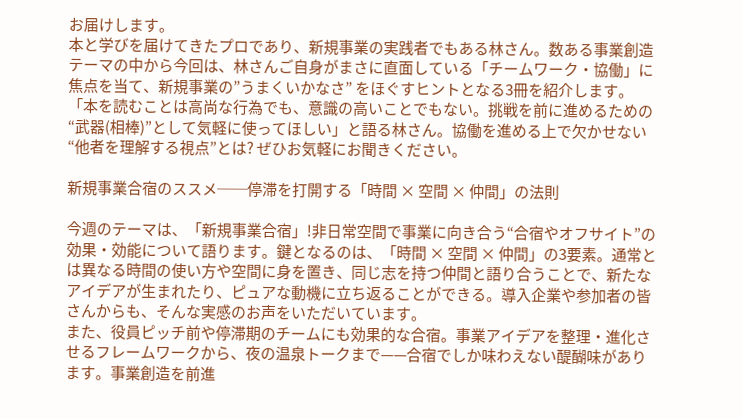お届けします。
本と学びを届けてきたプロであり、新規事業の実践者でもある林さん。数ある事業創造テーマの中から今回は、林さんご自身がまさに直面している「チームワーク・協働」に焦点を当て、新規事業の”うまくいかなさ” をほぐすヒントとなる3冊を紹介します。
「本を読むことは高尚な行為でも、意識の高いことでもない。挑戦を前に進めるための“武器(相棒)”として気軽に使ってほしい」と語る林さん。協働を進める上で欠かせない“他者を理解する視点”とは? ぜひお気軽にお聞きください。

新規事業合宿のススメ──停滞を打開する「時間 × 空間 × 仲間」の法則

今週のテーマは、「新規事業合宿」!非日常空間で事業に向き合う“合宿やオフサイト”の効果・効能について語ります。鍵となるのは、「時間 × 空間 × 仲間」の3要素。通常とは異なる時間の使い方や空間に身を置き、同じ志を持つ仲間と語り合うことで、新たなアイデアが生まれたり、ピュアな動機に立ち返ることができる。導入企業や参加者の皆さんからも、そんな実感のお声をいただいています。
また、役員ピッチ前や停滞期のチームにも効果的な合宿。事業アイデアを整理・進化させるフレームワークから、夜の温泉トークまで——合宿でしか味わえない醍醐味があります。事業創造を前進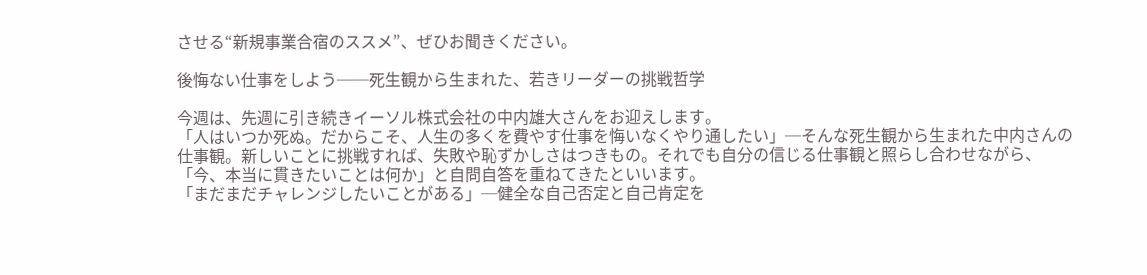させる“新規事業合宿のススメ”、ぜひお聞きください。

後悔ない仕事をしよう──死生観から生まれた、若きリーダーの挑戦哲学

今週は、先週に引き続きイーソル株式会社の中内雄大さんをお迎えします。
「人はいつか死ぬ。だからこそ、人生の多くを費やす仕事を悔いなくやり通したい」─そんな死生観から生まれた中内さんの仕事観。新しいことに挑戦すれば、失敗や恥ずかしさはつきもの。それでも自分の信じる仕事観と照らし合わせながら、「今、本当に貫きたいことは何か」と自問自答を重ねてきたといいます。
「まだまだチャレンジしたいことがある」─健全な自己否定と自己肯定を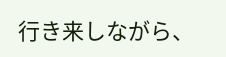行き来しながら、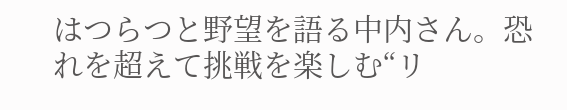はつらつと野望を語る中内さん。恐れを超えて挑戦を楽しむ“リ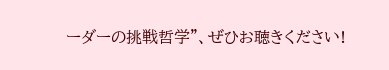ーダーの挑戦哲学”、ぜひお聴きください!